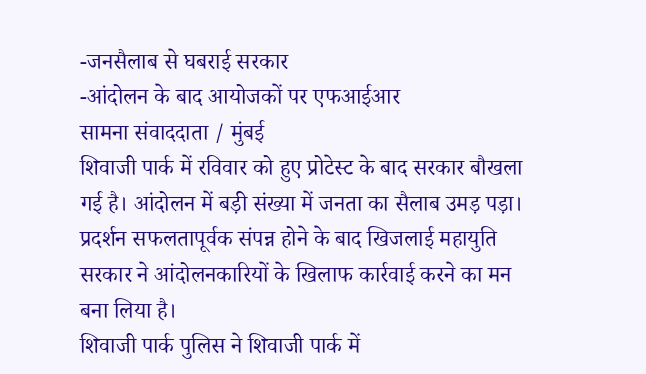-जनसैलाब से घबराई सरकार
-आंदोलन के बाद आयोजकों पर एफआईआर
सामना संवाददाता / मुंबई
शिवाजी पार्क में रविवार को हुए प्रोटेस्ट के बाद सरकार बौखला गई है। आंदोलन में बड़ी संख्या में जनता का सैलाब उमड़ पड़ा। प्रदर्शन सफलतापूर्वक संपन्न होने के बाद खिजलाई महायुति सरकार ने आंदोलनकारियों के खिलाफ कार्रवाई करने का मन बना लिया है।
शिवाजी पार्क पुलिस ने शिवाजी पार्क में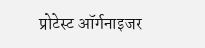प्रोटेस्ट ऑर्गनाइजर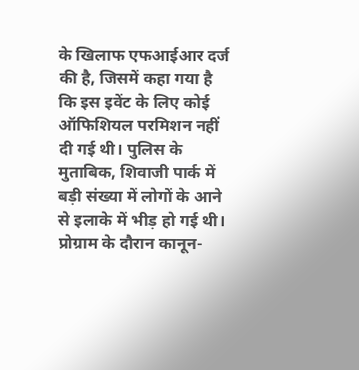के खिलाफ एफआईआर दर्ज की है, जिसमें कहा गया है कि इस इवेंट के लिए कोई ऑफिशियल परमिशन नहीं दी गई थी। पुलिस के मुताबिक, शिवाजी पार्क में बड़ी संख्या में लोगों के आने से इलाके में भीड़ हो गई थी। प्रोग्राम के दौरान कानून-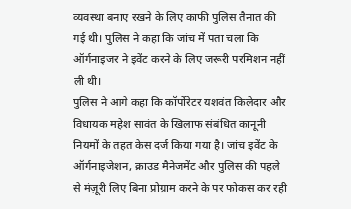व्यवस्था बनाए रखने के लिए काफी पुलिस तैनात की गई थी। पुलिस ने कहा कि जांच में पता चला कि ऑर्गनाइजर ने इवेंट करने के लिए जरूरी परमिशन नहीं ली थी।
पुलिस ने आगे कहा कि कॉर्पोरेटर यशवंत किलेदार और विधायक महेश सावंत के खिलाफ संबंधित कानूनी नियमों के तहत केस दर्ज किया गया है। जांच इवेंट के ऑर्गनाइजेशन, क्राउड मैनेजमेंट और पुलिस की पहले से मंज़ूरी लिए बिना प्रोग्राम करने के पर फोकस कर रही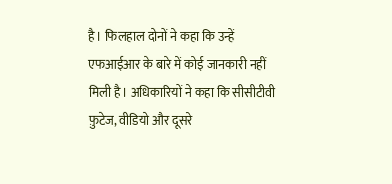है। फिलहाल दोनों ने कहा कि उन्हें एफआईआर के बारे में कोई जानकारी नहीं मिली है। अधिकारियों ने कहा कि सीसीटीवी फ़ुटेज, वीडियो और दूसरे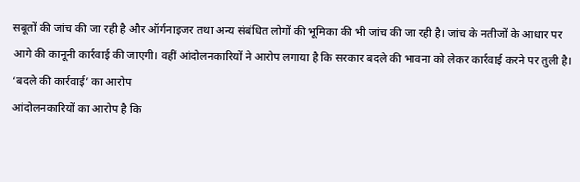सबूतों की जांच की जा रही है और ऑर्गनाइजर तथा अन्य संबंधित लोगों की भूमिका की भी जांच की जा रही है। जांच के नतीजों के आधार पर आगे की कानूनी कार्रवाई की जाएगी। वहीं आंदोलनकारियों ने आरोप लगाया है कि सरकार बदले की भावना को लेकर कार्रवाई करने पर तुली है।
‘बदले की कार्रवाई’ का आरोप
आंदोलनकारियों का आरोप है कि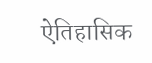ऐतिहासिक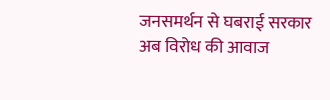जनसमर्थन से घबराई सरकार अब विरोध की आवाज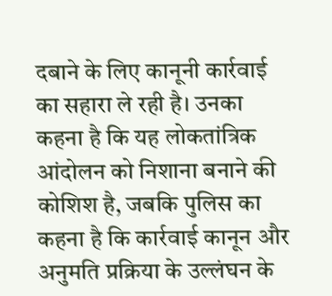दबाने के लिए कानूनी कार्रवाई का सहारा ले रही है। उनका कहना है कि यह लोकतांत्रिक आंदोलन को निशाना बनाने की कोशिश है, जबकि पुलिस का कहना है कि कार्रवाई कानून और अनुमति प्रक्रिया के उल्लंघन के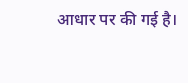आधार पर की गई है।